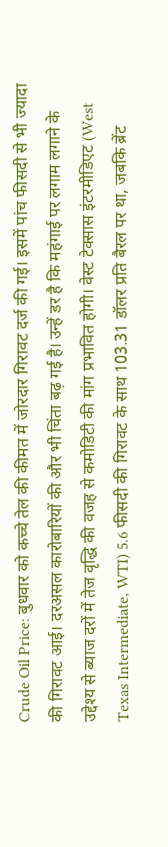Crude Oil Price: बुधवार को कच्चे तेल की कीमत में जोरदार गिरावट दर्ज की गई। इसमें पांच फीसदी से भी ज्यादा की गिरावट आई। दरअसल कारोबारियों की और भी चिंता बढ़ गई है। उन्हें डर है कि महंगाई पर लगाम लगाने के उद्देश्य से ब्याज दरों में तेज वृद्धि की वजह से कमोडिटी की मांग प्रभावित होगी। वेस्ट टेक्सास इंटरमीडिएट (West Texas Intermediate, WTI) 5.6 फीसदी की गिरावट के साथ 103.31 डॉलर प्रति बैरल पर था, जबकि ब्रेंट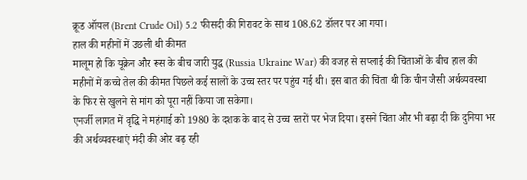क्रूड ऑयल (Brent Crude Oil) 5.2 फीसदी की गिरावट के साथ 108.62 डॉलर पर आ गया।
हाल की महीनों में उछली थी कीमत
मालूम हो कि यूक्रेन और रूस के बीच जारी युद्ध (Russia Ukraine War) की वजह से सप्लाई की चिंताओं के बीच हाल की महीनों में कच्चे तेल की कीमत पिछले कई सालों के उच्च स्तर पर पहुंच गई थी। इस बात की चिंता थी कि चीन जैसी अर्थव्यवस्था के फिर से खुलने से मांग को पूरा नहीं किया जा सकेगा।
एनर्जी लागत में वृद्धि ने महंगाई को 1980 के दशक के बाद से उच्च स्तरों पर भेज दिया। इसने चिंता और भी बढ़ा दी कि दुनिया भर की अर्थव्यवस्थाएं मंदी की ओर बढ़ रही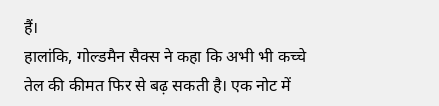हैं।
हालांकि, गोल्डमैन सैक्स ने कहा कि अभी भी कच्चे तेल की कीमत फिर से बढ़ सकती है। एक नोट में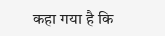कहा गया है कि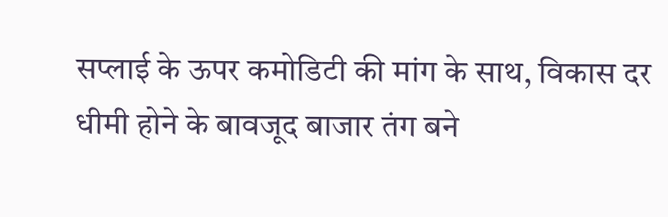सप्लाई के ऊपर कमोडिटी की मांग के साथ, विकास दर धीमी होने के बावजूद बाजार तंग बने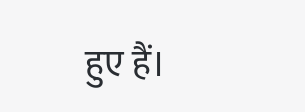हुए हैं।